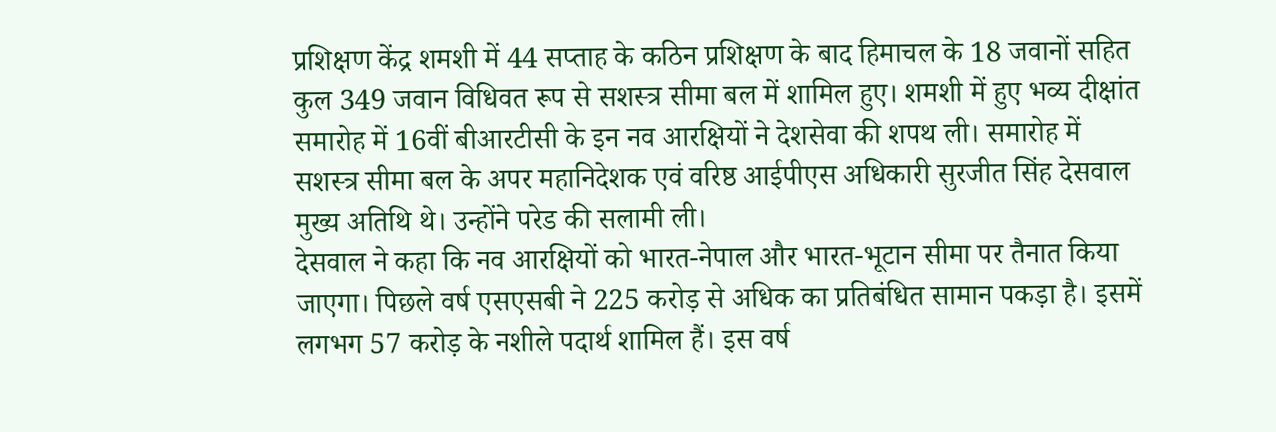प्रशिक्षण केंद्र शमशी में 44 सप्ताह के कठिन प्रशिक्षण के बाद हिमाचल के 18 जवानों सहित कुल 349 जवान विधिवत रूप से सशस्त्र सीमा बल में शामिल हुए। शमशी में हुए भव्य दीक्षांत समारोह में 16वीं बीआरटीसी के इन नव आरक्षियों ने देशसेवा की शपथ ली। समारोह में सशस्त्र सीमा बल के अपर महानिदेशक एवं वरिष्ठ आईपीएस अधिकारी सुरजीत सिंह देसवाल मुख्य अतिथि थे। उन्होंने परेड की सलामी ली।
देसवाल ने कहा कि नव आरक्षियों को भारत-नेपाल और भारत-भूटान सीमा पर तैनात किया जाएगा। पिछले वर्ष एसएसबी ने 225 करोड़ से अधिक का प्रतिबंधित सामान पकड़ा है। इसमें लगभग 57 करोड़ के नशीले पदार्थ शामिल हैं। इस वर्ष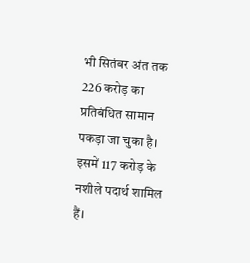भी सितंबर अंत तक 226 करोड़ का प्रतिबंधित सामान पकड़ा जा चुका है। इसमें 117 करोड़ के नशीले पदार्थ शामिल हैं।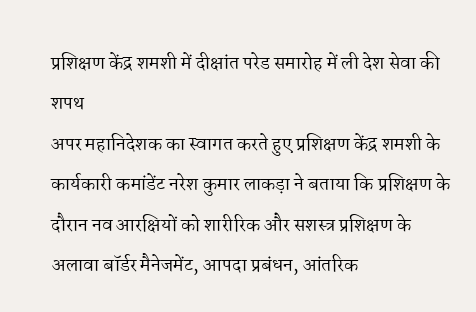प्रशिक्षण केंद्र शमशी में दीक्षांत परेड समारोह में ली देश सेवा की शपथ
अपर महानिदेशक का स्वागत करते हुए प्रशिक्षण केंद्र शमशी के कार्यकारी कमांडेंट नरेश कुमार लाकड़ा ने बताया कि प्रशिक्षण के दौरान नव आरक्षियों को शारीरिक और सशस्त्र प्रशिक्षण के अलावा बॉर्डर मैनेजमेंट, आपदा प्रबंधन, आंतरिक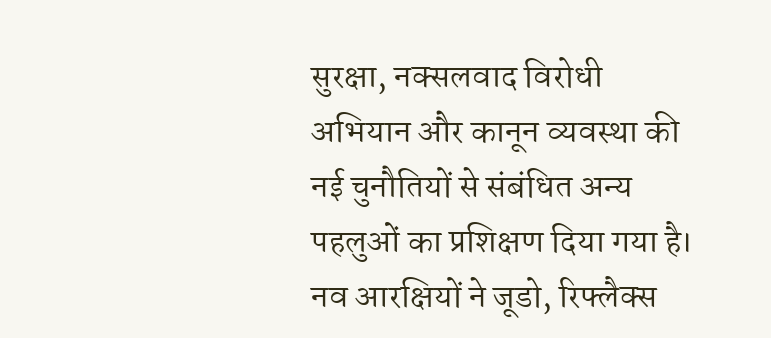सुरक्षा, नक्सलवाद विरोधी अभियान और कानून व्यवस्था की नई चुनौतियों से संबंधित अन्य पहलुओं का प्रशिक्षण दिया गया है।
नव आरक्षियों ने जूडो, रिफ्लैक्स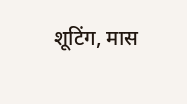शूटिंग, मास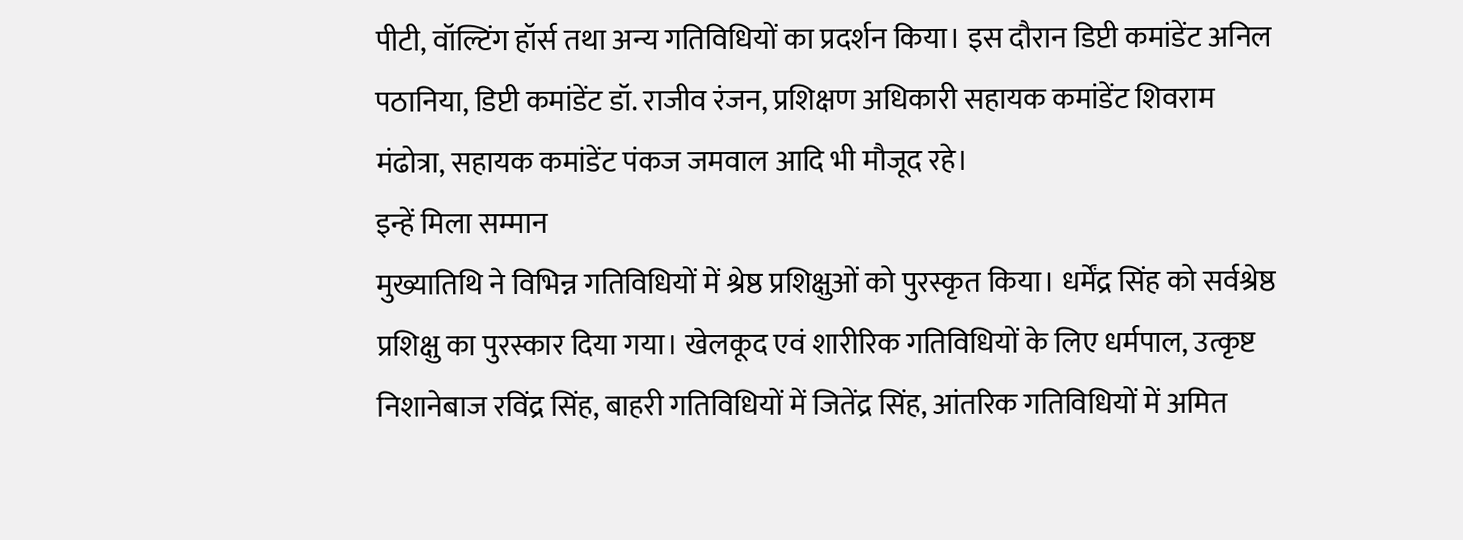पीटी, वॉल्टिंग हॉर्स तथा अन्य गतिविधियों का प्रदर्शन किया। इस दौरान डिप्टी कमांडेंट अनिल पठानिया, डिप्टी कमांडेंट डॉ. राजीव रंजन, प्रशिक्षण अधिकारी सहायक कमांडेंट शिवराम मंढोत्रा, सहायक कमांडेंट पंकज जमवाल आदि भी मौजूद रहे।
इन्हें मिला सम्मान
मुख्यातिथि ने विभिन्न गतिविधियों में श्रेष्ठ प्रशिक्षुओं को पुरस्कृत किया। धर्मेंद्र सिंह को सर्वश्रेष्ठ प्रशिक्षु का पुरस्कार दिया गया। खेलकूद एवं शारीरिक गतिविधियों के लिए धर्मपाल, उत्कृष्ट निशानेबाज रविंद्र सिंह, बाहरी गतिविधियों में जितेंद्र सिंह, आंतरिक गतिविधियों में अमित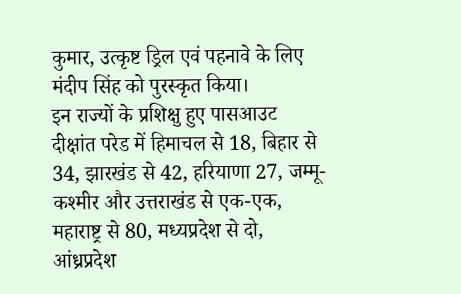कुमार, उत्कृष्ट ड्रिल एवं पहनावे के लिए मंदीप सिंह को पुरस्कृत किया।
इन राज्यों के प्रशिक्षु हुए पासआउट
दीक्षांत परेड में हिमाचल से 18, बिहार से 34, झारखंड से 42, हरियाणा 27, जम्मू-कश्मीर और उत्तराखंड से एक-एक, महाराष्ट्र से 80, मध्यप्रदेश से दो, आंध्रप्रदेश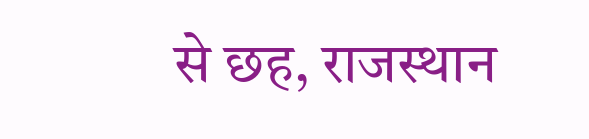से छह, राजस्थान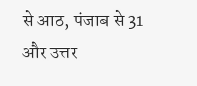से आठ, पंजाब से 31 और उत्तर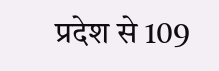प्रदेश से 109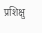प्रशिक्षु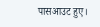पासआउट हुए।